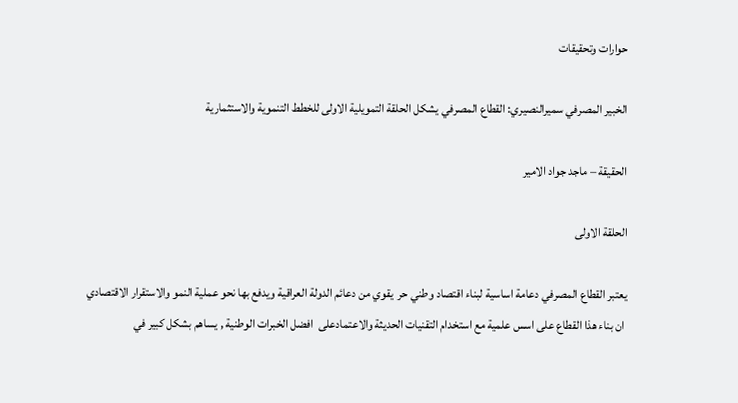حوارات وتحقيقات

الخبير المصرفي سميرالنصيري: القطاع المصرفي يشكل الحلقة التمويلية الاولى للخطط التنموية والاستثمارية

الحقيقة – ماجد جواد الامير

الحلقة الاولى

يعتبر القطاع المصرفي دعامة اساسية لبناء اقتصاد وطني حر  يقوي من دعائم الدولة العراقية ويدفع بها نحو عملية النمو والاستقرار الاقتصادي
 ان بناء هذا القطاع على اسس علمية مع استخدام التقنيات الحديثة والاعتمادعلى  افضل الخبرات الوطنية , يساهم بشكل كبير في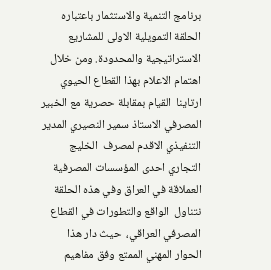برنامج التنمية والاستثمار باعتباره الحلقة التمويلية الاولى للمشاريع الاستراتيجية والمحدودة. ومن خلال اهتمام الاعلام بهذا القطاع الحيوي ارتاينا  القيام بمقابلة حصرية مع الخبير المصرفي الاستاذ سمير النصيري المدير التنفيذي الاقدم لمصرف  الخليج التجاري احدى المؤسسات المصرفية العملاقة في العراق وفي هذه الحلقة نتناول  الواقع والتطورات في القطاع المصرفي العراقي،  حيث دار هذا الحوار المهني الممتع وفق مفاهيم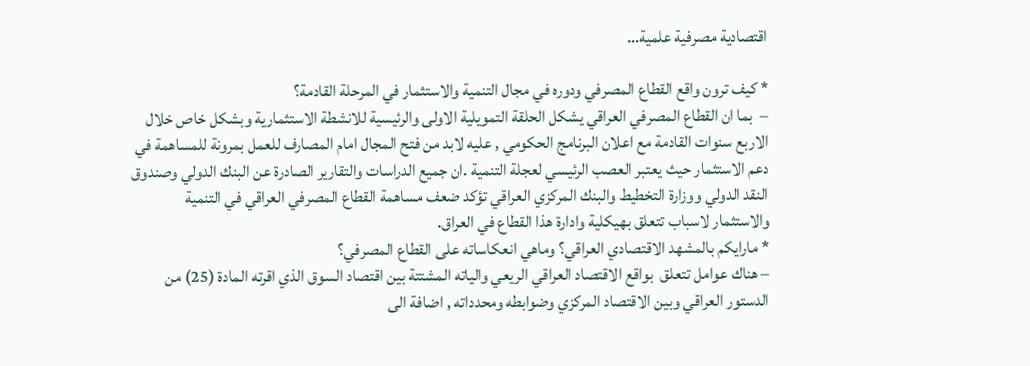اقتصادية مصرفية علمية…

* كيف ترون واقع القطاع المصرفي ودوره في مجال التنمية والاستثمار في المرحلة القادمة؟
–  بما ان القطاع المصرفي العراقي يشكل الحلقة التمويلية الاولى والرئيسية للانشطة الاستثمارية وبشكل خاص خلال الاربع سنوات القادمة مع اعلان البرنامج الحكومي , عليه لابد من فتح المجال امام المصارف للعمل بمرونة للمساهمة في دعم الاستثمار حيث يعتبر العصب الرئيسي لعجلة التنمية .ان جميع الدراسات والتقارير الصادرة عن البنك الدولي وصندوق النقد الدولي ووزارة التخطيط والبنك المركزي العراقي تؤكد ضعف مساهمة القطاع المصرفي العراقي في التنمية والاستثمار لاسباب تتعلق بهيكلية وادارة هذا القطاع في العراق.
* مارايكم بالمشهد الاقتصادي العراقي؟ وماهي انعكاساته على القطاع المصرفي؟
– هناك عوامل تتعلق  بواقع الاقتصاد العراقي الريعي والياته المشتتة بين اقتصاد السوق الذي اقرته المادة (25) من الدستور العراقي وبين الاقتصاد المركزي وضوابطه ومحدداته , اضافة الى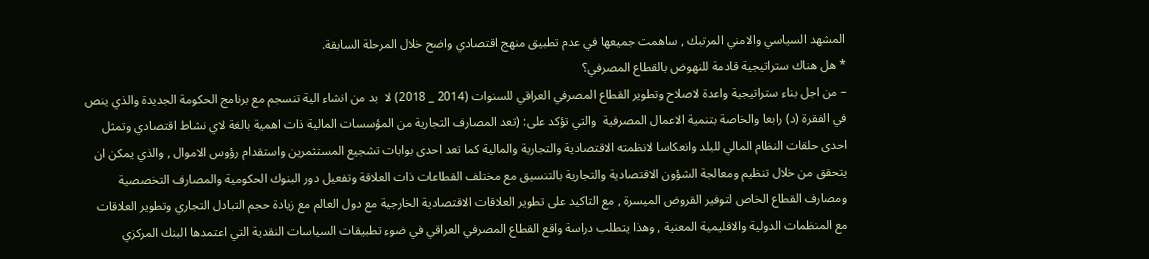المشهد السياسي والامني المرتبك , ساهمت جميعها في عدم تطبيق منهج اقتصادي واضح خلال المرحلة السابقة.
* هل هناك ستراتيجية قادمة للنهوض بالقطاع المصرفي؟
– من اجل بناء ستراتيجية واعدة لاصلاح وتطوير القطاع المصرفي العراقي للسنوات (2014 _ 2018) لا  بد من انشاء الية تنسجم مع برنامج الحكومة الجديدة والذي ينص في الفقرة (د) رابعا والخاصة بتنمية الاعمال المصرفية  والتي تؤكد على: (تعد المصارف التجارية من المؤسسات المالية ذات اهمية بالغة لاي نشاط اقتصادي وتمثل احدى حلقات النظام المالي للبلد وانعكاسا لانظمته الاقتصادية والتجارية والمالية كما تعد احدى بوابات تشجيع المستثمرين واستقدام رؤوس الاموال , والذي يمكن ان يتحقق من خلال تنظيم ومعالجة الشؤون الاقتصادية والتجارية بالتنسيق مع مختلف القطاعات ذات العلاقة وتفعيل دور البنوك الحكومية والمصارف التخصصية ومصارف القطاع الخاص لتوفير القروض الميسرة , مع التاكيد على تطوير العلاقات الاقتصادية الخارجية مع دول العالم مع زيادة حجم التبادل التجاري وتطوير العلاقات مع المنظمات الدولية والاقليمية المعنية , وهذا يتطلب دراسة واقع القطاع المصرفي العراقي في ضوء تطبيقات السياسات النقدية التي اعتمدها البنك المركزي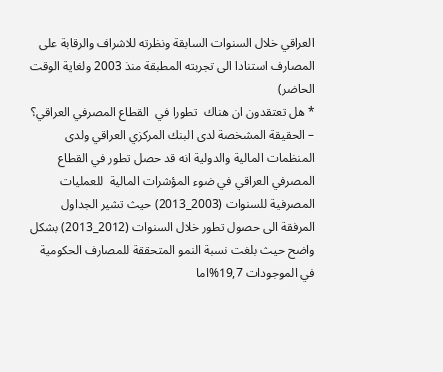العراقي خلال السنوات السابقة ونظرته للاشراف والرقابة على المصارف استنادا الى تجربته المطبقة منذ 2003 ولغاية الوقت الحاضر)
* هل تعتقدون ان هناك  تطورا في  القطاع المصرفي العراقي؟
– الحقيقة المشخصة لدى البنك المركزي العراقي ولدى المنظمات المالية والدولية انه قد حصل تطور في القطاع المصرفي العراقي في ضوء المؤشرات المالية  للعمليات المصرفية للسنوات (2003_2013) حيث تشير الجداول المرفقة الى حصول تطور خلال السنوات (2012_2013) بشكل واضح حيث بلغت نسبة النمو المتحققة للمصارف الحكومية في الموجودات 19,7%اما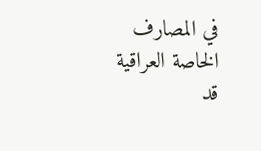في المصارف الخاصة العراقية قد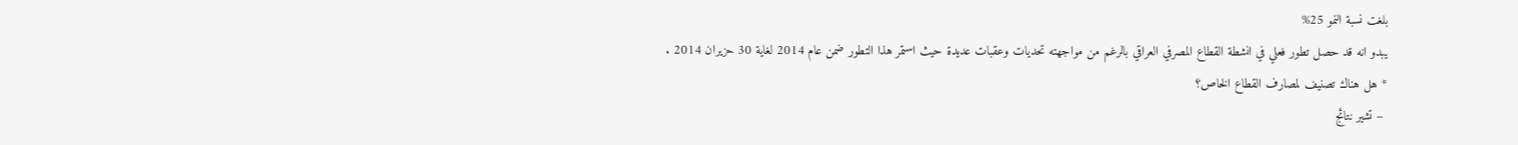بلغت نسبة النمو 25%
يبدو انه قد حصل تطور فعلي في انشطة القطاع المصرفي العراقي بالرغم من مواجهته تحديات وعقبات عديدة حيث استمر هذا التطور ضمن عام 2014 لغاية 30 حزيران 2014 .
* هل هناك تصنيف لمصارف القطاع الخاص؟
 – تشير نتائج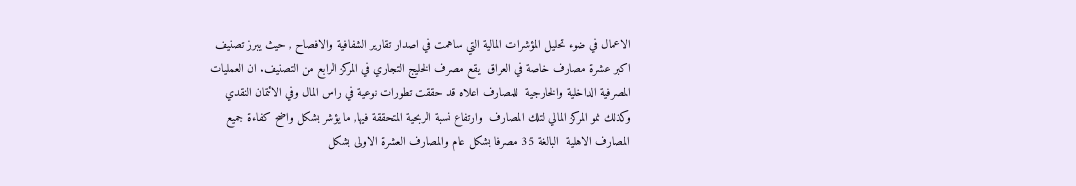الاعمال في ضوء تحليل المؤشرات المالية التي ساهمت في اصدار تقارير الشفافية والافصاح , حيث يبرز تصنيف اكبر عشرة مصارف خاصة في العراق  يقع مصرف الخليج التجاري في المركز الرابع من التصنيف. ان العمليات المصرفية الداخلية والخارجية  للمصارف اعلاه قد حققت تطورات نوعية في راس المال وفي الائتمان النقدي وكذلك نمو المركز المالي لتلك المصارف  وارتفاع نسبة الربحية المتحققة فيها, ما يؤشر بشكل واضح كفاءة جميع المصارف الاهلية  البالغة 35 مصرفا بشكل عام والمصارف العشرة الاولى بشكل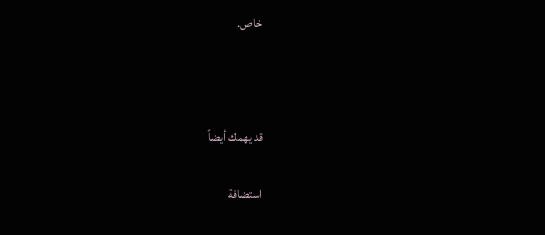خاص.



قد يهمك أيضاً

استضافة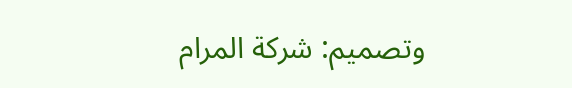وتصميم: شركة المرام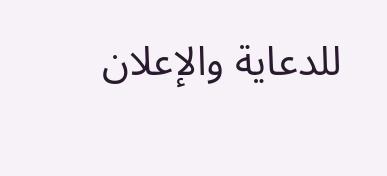للدعاية والإعلان